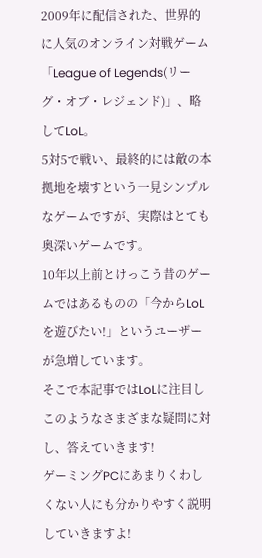2009年に配信された、世界的に人気のオンライン対戦ゲーム「League of Legends(リーグ・オブ・レジェンド)」、略してLoL。
5対5で戦い、最終的には敵の本拠地を壊すという一見シンプルなゲームですが、実際はとても奥深いゲームです。
10年以上前とけっこう昔のゲームではあるものの「今からLoLを遊びたい!」というユーザーが急増しています。
そこで本記事ではLoLに注目し
このようなさまざまな疑問に対し、答えていきます!
ゲーミングPCにあまりくわしくない人にも分かりやすく説明していきますよ!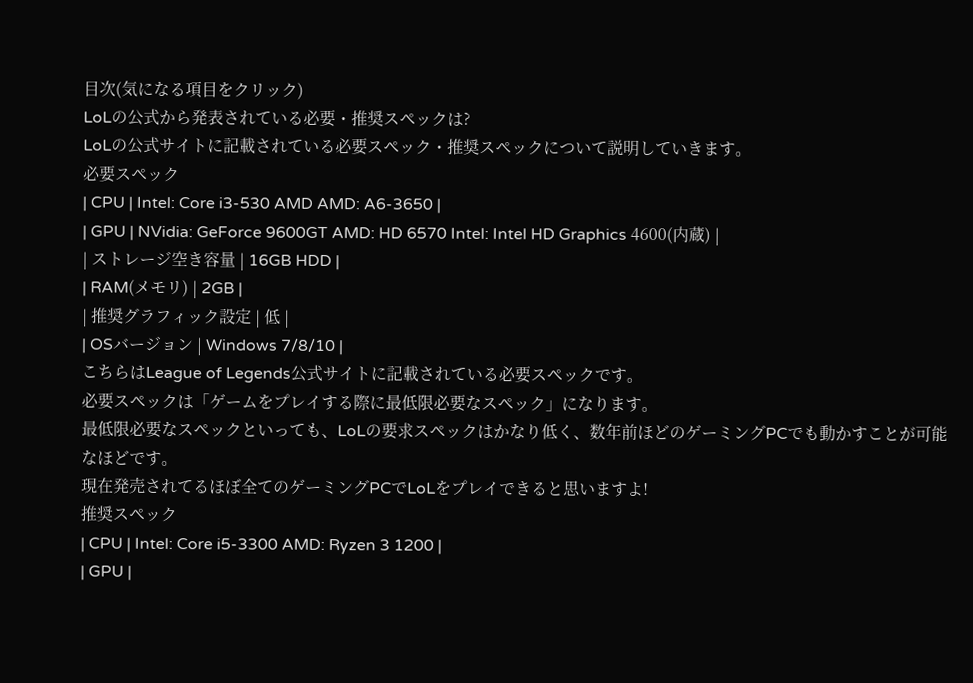目次(気になる項目をクリック)
LoLの公式から発表されている必要・推奨スペックは?
LoLの公式サイトに記載されている必要スペック・推奨スペックについて説明していきます。
必要スペック
| CPU | Intel: Core i3-530 AMD AMD: A6-3650 |
| GPU | NVidia: GeForce 9600GT AMD: HD 6570 Intel: Intel HD Graphics 4600(内蔵) |
| ストレージ空き容量 | 16GB HDD |
| RAM(メモリ) | 2GB |
| 推奨グラフィック設定 | 低 |
| OSバージョン | Windows 7/8/10 |
こちらはLeague of Legends公式サイトに記載されている必要スペックです。
必要スペックは「ゲームをプレイする際に最低限必要なスペック」になります。
最低限必要なスペックといっても、LoLの要求スペックはかなり低く、数年前ほどのゲーミングPCでも動かすことが可能なほどです。
現在発売されてるほぼ全てのゲーミングPCでLoLをプレイできると思いますよ!
推奨スペック
| CPU | Intel: Core i5-3300 AMD: Ryzen 3 1200 |
| GPU |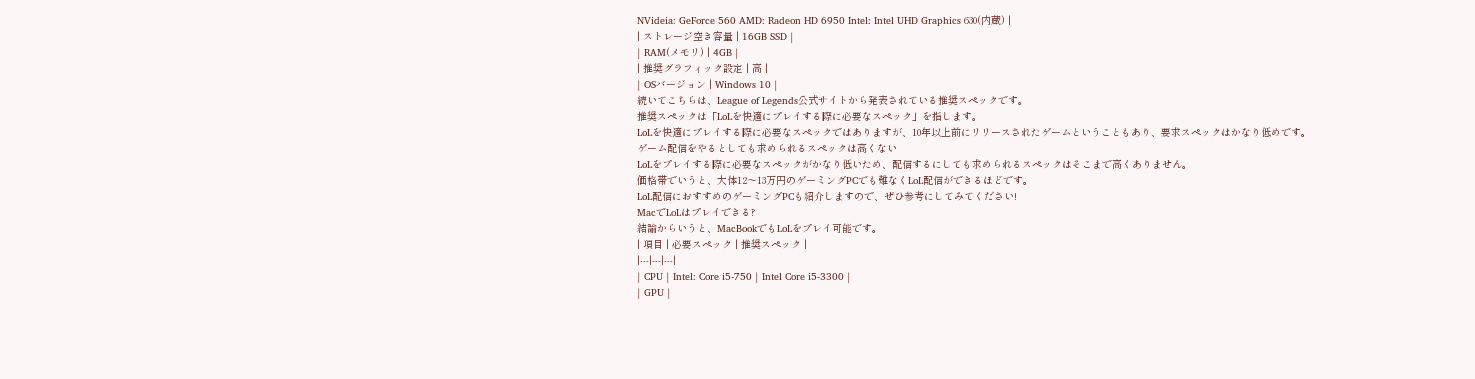NVideia: GeForce 560 AMD: Radeon HD 6950 Intel: Intel UHD Graphics 630(内蔵) |
| ストレージ空き容量 | 16GB SSD |
| RAM(メモリ) | 4GB |
| 推奨グラフィック設定 | 高 |
| OSバージョン | Windows 10 |
続いてこちらは、League of Legends公式サイトから発表されている推奨スペックです。
推奨スペックは「LoLを快適にプレイする際に必要なスペック」を指します。
LoLを快適にプレイする際に必要なスペックではありますが、10年以上前にリリースされたゲームということもあり、要求スペックはかなり低めです。
ゲーム配信をやるとしても求められるスペックは高くない
LoLをプレイする際に必要なスペックがかなり低いため、配信するにしても求められるスペックはそこまで高くありません。
価格帯でいうと、大体12〜13万円のゲーミングPCでも難なくLoL配信ができるほどです。
LoL配信におすすめのゲーミングPCも紹介しますので、ぜひ参考にしてみてください!
MacでLoLはプレイできる?
結論からいうと、MacBookでもLoLをプレイ可能です。
| 項目 | 必要スペック | 推奨スペック |
|---|---|---|
| CPU | Intel: Core i5-750 | Intel Core i5-3300 |
| GPU |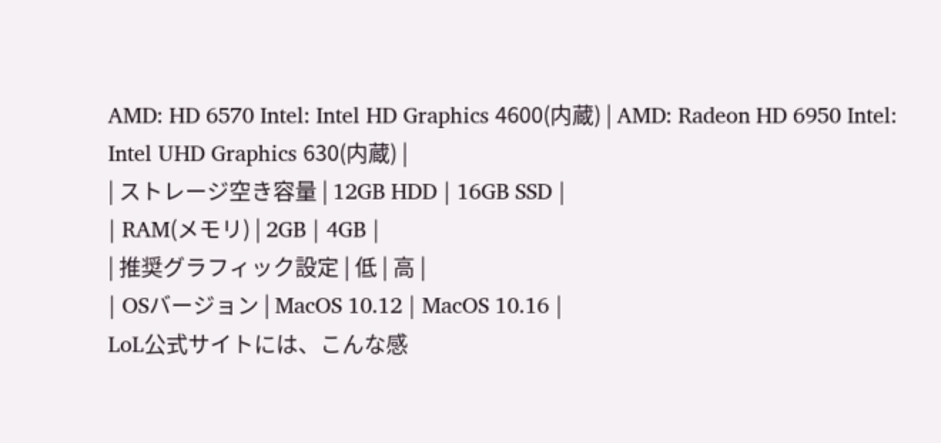AMD: HD 6570 Intel: Intel HD Graphics 4600(内蔵) | AMD: Radeon HD 6950 Intel: Intel UHD Graphics 630(内蔵) |
| ストレージ空き容量 | 12GB HDD | 16GB SSD |
| RAM(メモリ) | 2GB | 4GB |
| 推奨グラフィック設定 | 低 | 高 |
| OSバージョン | MacOS 10.12 | MacOS 10.16 |
LoL公式サイトには、こんな感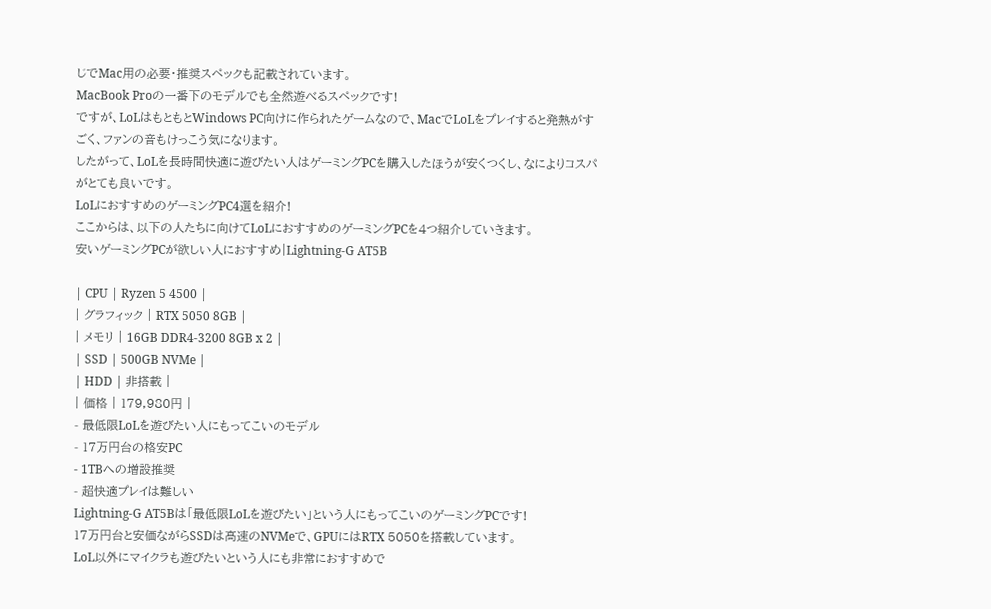じでMac用の必要・推奨スペックも記載されています。
MacBook Proの一番下のモデルでも全然遊べるスペックです!
ですが、LoLはもともとWindows PC向けに作られたゲームなので、MacでLoLをプレイすると発熱がすごく、ファンの音もけっこう気になります。
したがって、LoLを長時間快適に遊びたい人はゲーミングPCを購入したほうが安くつくし、なによりコスパがとても良いです。
LoLにおすすめのゲーミングPC4選を紹介!
ここからは、以下の人たちに向けてLoLにおすすめのゲーミングPCを4つ紹介していきます。
安いゲーミングPCが欲しい人におすすめ|Lightning-G AT5B

| CPU | Ryzen 5 4500 |
| グラフィック | RTX 5050 8GB |
| メモリ | 16GB DDR4-3200 8GB x 2 |
| SSD | 500GB NVMe |
| HDD | 非搭載 |
| 価格 | 179,980円 |
- 最低限LoLを遊びたい人にもってこいのモデル
- 17万円台の格安PC
- 1TBへの増設推奨
- 超快適プレイは難しい
Lightning-G AT5Bは「最低限LoLを遊びたい」という人にもってこいのゲーミングPCです!
17万円台と安価ながらSSDは高速のNVMeで、GPUにはRTX 5050を搭載しています。
LoL以外にマイクラも遊びたいという人にも非常におすすめで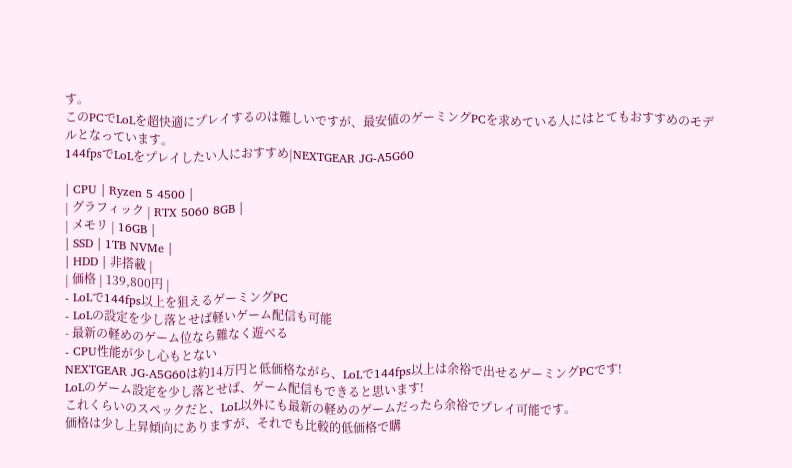す。
このPCでLoLを超快適にプレイするのは難しいですが、最安値のゲーミングPCを求めている人にはとてもおすすめのモデルとなっています。
144fpsでLoLをプレイしたい人におすすめ|NEXTGEAR JG-A5G60

| CPU | Ryzen 5 4500 |
| グラフィック | RTX 5060 8GB |
| メモリ | 16GB |
| SSD | 1TB NVMe |
| HDD | 非搭載 |
| 価格 | 139,800円 |
- LoLで144fps以上を狙えるゲーミングPC
- LoLの設定を少し落とせば軽いゲーム配信も可能
- 最新の軽めのゲーム位なら難なく遊べる
- CPU性能が少し心もとない
NEXTGEAR JG-A5G60は約14万円と低価格ながら、LoLで144fps以上は余裕で出せるゲーミングPCです!
LoLのゲーム設定を少し落とせば、ゲーム配信もできると思います!
これくらいのスペックだと、LoL以外にも最新の軽めのゲームだったら余裕でプレイ可能です。
価格は少し上昇傾向にありますが、それでも比較的低価格で購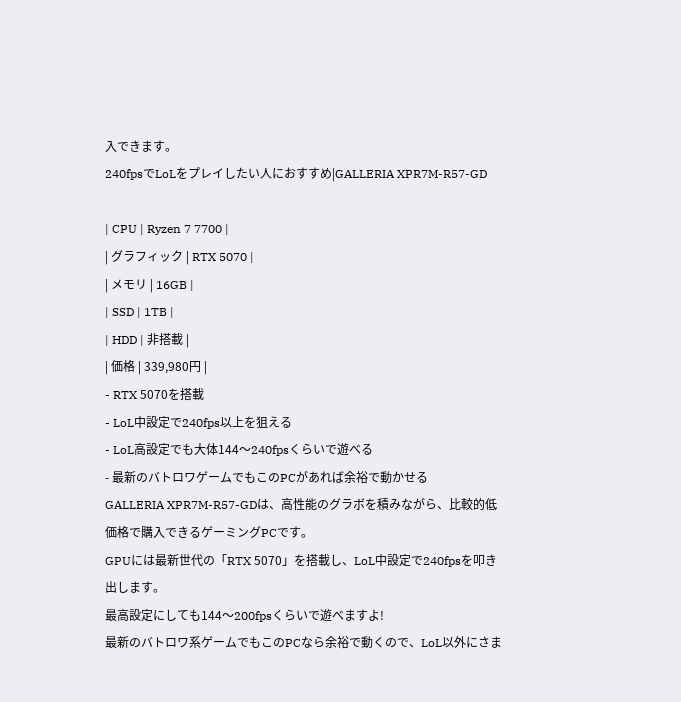入できます。
240fpsでLoLをプレイしたい人におすすめ|GALLERIA XPR7M-R57-GD

| CPU | Ryzen 7 7700 |
| グラフィック | RTX 5070 |
| メモリ | 16GB |
| SSD | 1TB |
| HDD | 非搭載 |
| 価格 | 339,980円 |
- RTX 5070を搭載
- LoL中設定で240fps以上を狙える
- LoL高設定でも大体144〜240fpsくらいで遊べる
- 最新のバトロワゲームでもこのPCがあれば余裕で動かせる
GALLERIA XPR7M-R57-GDは、高性能のグラボを積みながら、比較的低価格で購入できるゲーミングPCです。
GPUには最新世代の「RTX 5070」を搭載し、LoL中設定で240fpsを叩き出します。
最高設定にしても144〜200fpsくらいで遊べますよ!
最新のバトロワ系ゲームでもこのPCなら余裕で動くので、LoL以外にさま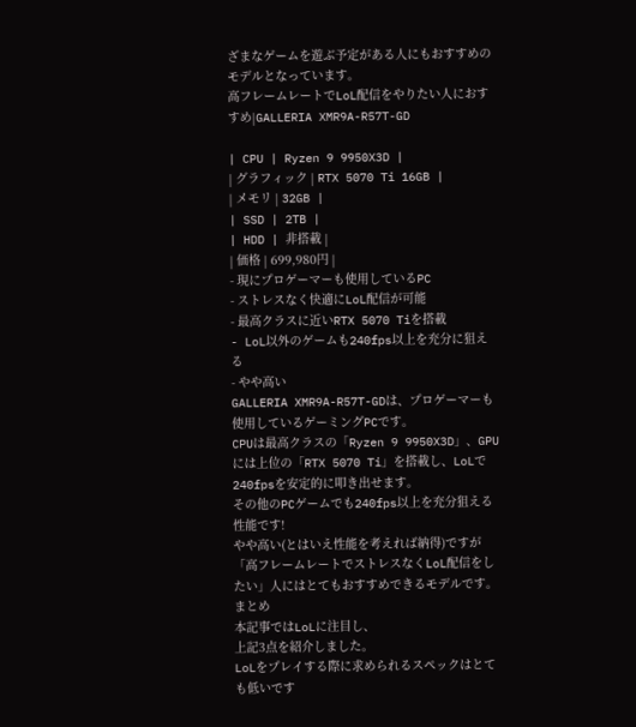ざまなゲームを遊ぶ予定がある人にもおすすめのモデルとなっています。
高フレームレートでLoL配信をやりたい人におすすめ|GALLERIA XMR9A-R57T-GD

| CPU | Ryzen 9 9950X3D |
| グラフィック | RTX 5070 Ti 16GB |
| メモリ | 32GB |
| SSD | 2TB |
| HDD | 非搭載 |
| 価格 | 699,980円 |
- 現にプロゲーマーも使用しているPC
- ストレスなく快適にLoL配信が可能
- 最高クラスに近いRTX 5070 Tiを搭載
- LoL以外のゲームも240fps以上を充分に狙える
- やや高い
GALLERIA XMR9A-R57T-GDは、プロゲーマーも使用しているゲーミングPCです。
CPUは最高クラスの「Ryzen 9 9950X3D」、GPUには上位の「RTX 5070 Ti」を搭載し、LoLで240fpsを安定的に叩き出せます。
その他のPCゲームでも240fps以上を充分狙える性能です!
やや高い(とはいえ性能を考えれば納得)ですが「高フレームレートでストレスなくLoL配信をしたい」人にはとてもおすすめできるモデルです。
まとめ
本記事ではLoLに注目し、
上記3点を紹介しました。
LoLをプレイする際に求められるスペックはとても低いです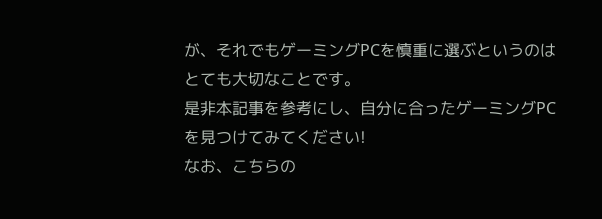が、それでもゲーミングPCを慎重に選ぶというのはとても大切なことです。
是非本記事を参考にし、自分に合ったゲーミングPCを見つけてみてください!
なお、こちらの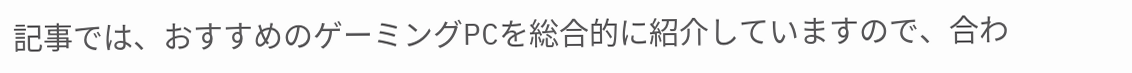記事では、おすすめのゲーミングPCを総合的に紹介していますので、合わ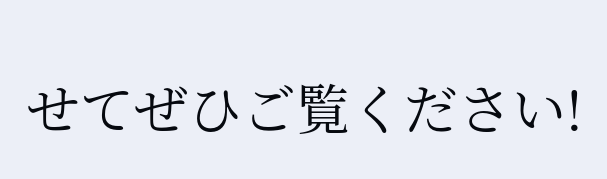せてぜひご覧ください!